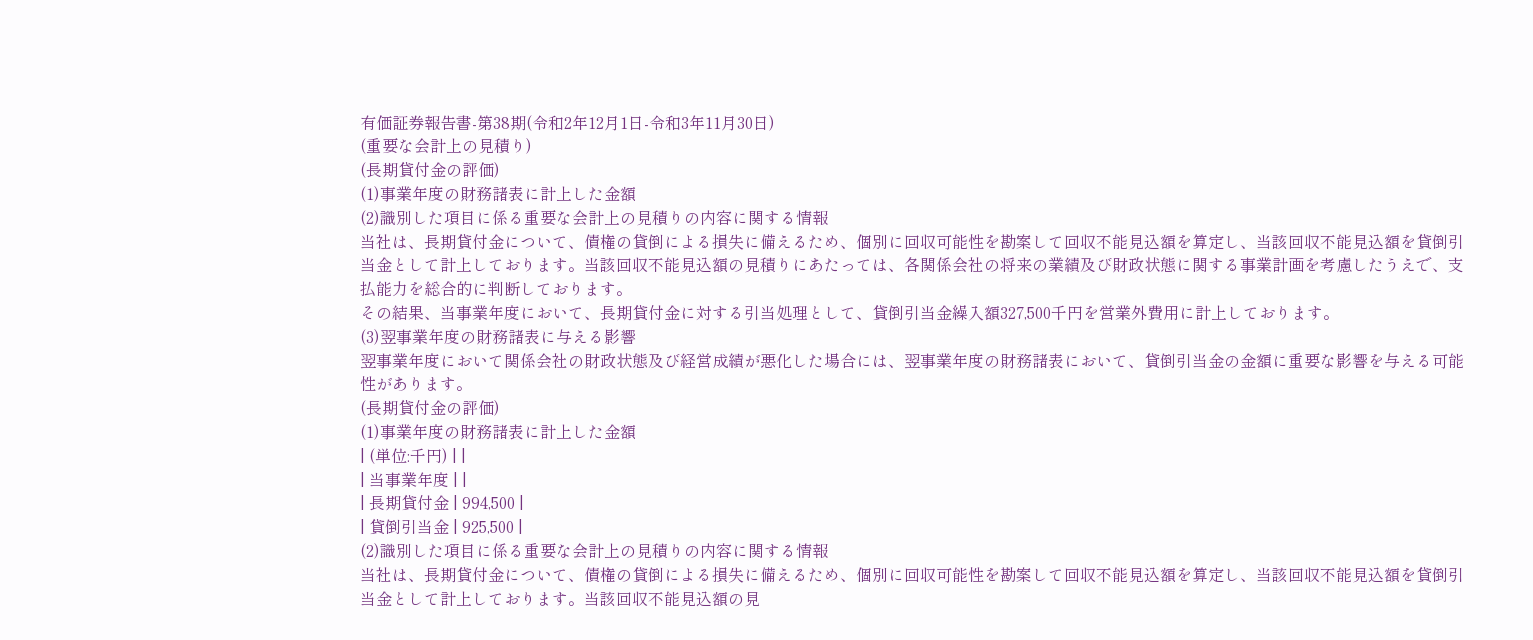有価証券報告書-第38期(令和2年12月1日-令和3年11月30日)
(重要な会計上の見積り)
(長期貸付金の評価)
(1)事業年度の財務諸表に計上した金額
(2)識別した項目に係る重要な会計上の見積りの内容に関する情報
当社は、長期貸付金について、債権の貸倒による損失に備えるため、個別に回収可能性を勘案して回収不能見込額を算定し、当該回収不能見込額を貸倒引当金として計上しております。当該回収不能見込額の見積りにあたっては、各関係会社の将来の業績及び財政状態に関する事業計画を考慮したうえで、支払能力を総合的に判断しております。
その結果、当事業年度において、長期貸付金に対する引当処理として、貸倒引当金繰入額327,500千円を営業外費用に計上しております。
(3)翌事業年度の財務諸表に与える影響
翌事業年度において関係会社の財政状態及び経営成績が悪化した場合には、翌事業年度の財務諸表において、貸倒引当金の金額に重要な影響を与える可能性があります。
(長期貸付金の評価)
(1)事業年度の財務諸表に計上した金額
| (単位:千円) | |
| 当事業年度 | |
| 長期貸付金 | 994,500 |
| 貸倒引当金 | 925,500 |
(2)識別した項目に係る重要な会計上の見積りの内容に関する情報
当社は、長期貸付金について、債権の貸倒による損失に備えるため、個別に回収可能性を勘案して回収不能見込額を算定し、当該回収不能見込額を貸倒引当金として計上しております。当該回収不能見込額の見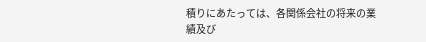積りにあたっては、各関係会社の将来の業績及び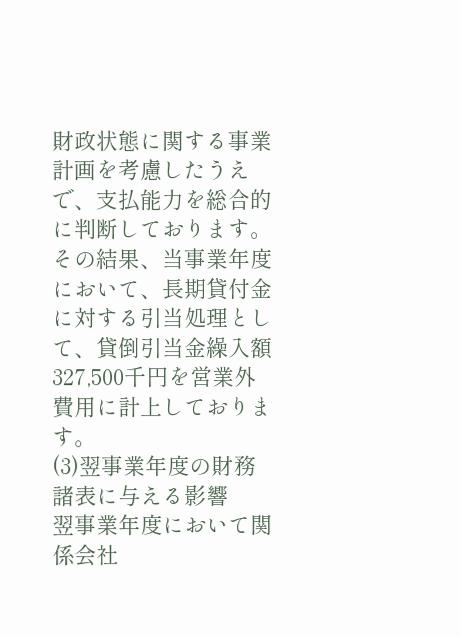財政状態に関する事業計画を考慮したうえで、支払能力を総合的に判断しております。
その結果、当事業年度において、長期貸付金に対する引当処理として、貸倒引当金繰入額327,500千円を営業外費用に計上しております。
(3)翌事業年度の財務諸表に与える影響
翌事業年度において関係会社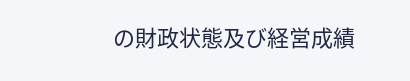の財政状態及び経営成績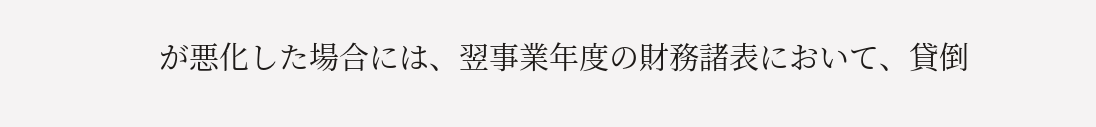が悪化した場合には、翌事業年度の財務諸表において、貸倒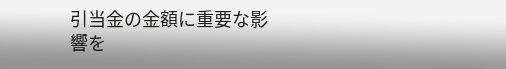引当金の金額に重要な影響を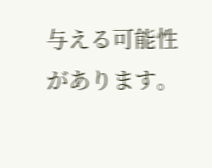与える可能性があります。